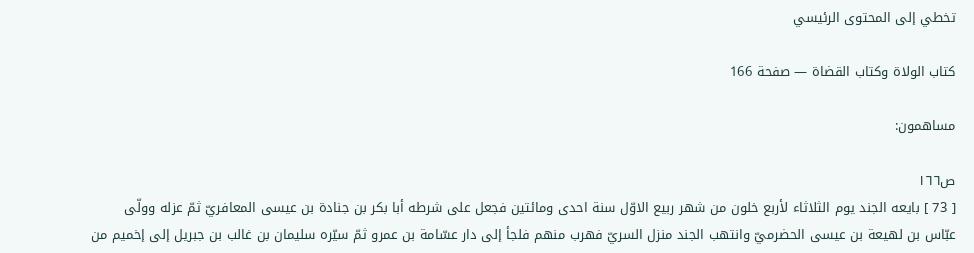تخطي إلى المحتوى الرئيسي

كتاب الولاة وكتاب القضاة — صفحة 166

مساهمون:

ص١٦٦
[ 73 ] بايعه الجند يوم الثلاثاء لأربع خلون من شهر ربيع الاوّل سنة احدى ومائتين فجعل على شرطه أبا بكر بن جنادة بن عيسى المعافريّ ثمّ عزله وولّى عبّاس بن لهيعة بن عيسى الحضرميّ وانتهب الجند منزل السريّ فهرب منهم فلجأ إلى دار عسّامة بن عمرو ثمّ سيّره سليمان بن غالب بن جبريل إلى إخميم من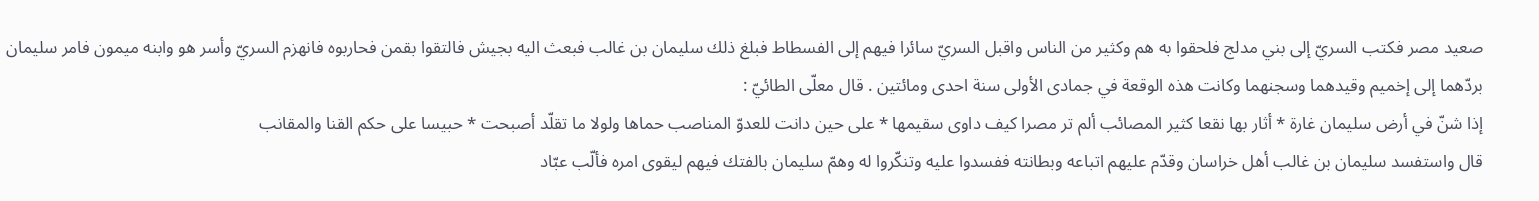صعيد مصر فكتب السريّ إلى بني مدلج فلحقوا به هم وكثير من الناس واقبل السريّ سائرا فيهم إلى الفسطاط فبلغ ذلك سليمان بن غالب فبعث اليه بجيش فالتقوا بقمن فحاربوه فانهزم السريّ وأسر هو وابنه ميمون فامر سليمان بردّهما إلى إخميم وقيدهما وسجنهما وكانت هذه الوقعة في جمادى الأولى سنة احدى ومائتين . قال معلّى الطائيّ :
إذا شنّ في أرض سليمان غارة * أثار بها نقعا كثير المصائب ألم تر مصرا كيف داوى سقيمها * على حين دانت للعدوّ المناصب حماها ولولا ما تقلّد أصبحت * حبيسا على حكم القنا والمقانب
قال واستفسد سليمان بن غالب أهل خراسان وقدّم عليهم اتباعه وبطانته ففسدوا عليه وتنكّروا له وهمّ سليمان بالفتك فيهم ليقوى امره فألّب عبّاد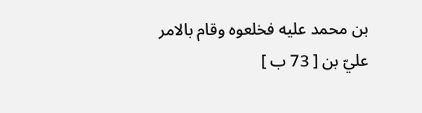بن محمد عليه فخلعوه وقام بالامر عليّ بن [ 73 ب ]